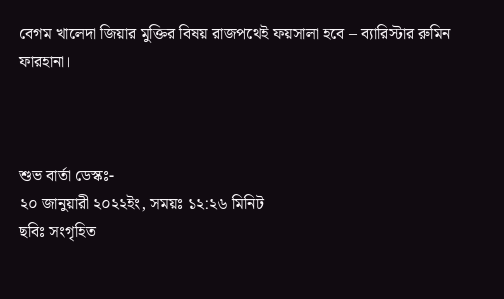বেগম খালেদা জিয়ার মুক্তির বিষয় রাজপথেই ফয়সালা হবে – ব্যারিস্টার রুমিন ফারহানা।



শুভ বার্তা ডেস্কঃ-
২০ জানুয়ারী ২০২২ইং, সময়ঃ ১২:২৬ মিনিট
ছবিঃ সংগৃহিত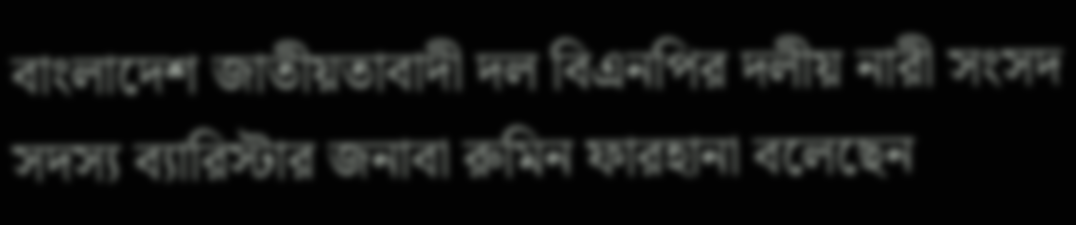বাংলাদেশ জাতীয়তাবাদী দল বিএনপির দলীয় নারী সংসদ সদস্য ব্যারিস্টার জনাবা রুমিন ফারহানা বলেছেন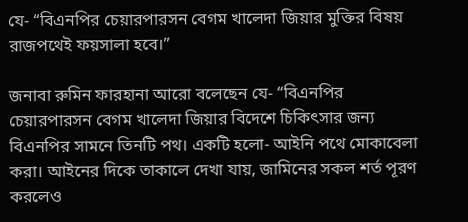যে- “বিএনপির চেয়ারপারসন বেগম খালেদা জিয়ার মুক্তির বিষয় রাজপথেই ফয়সালা হবে।”

জনাবা রুমিন ফারহানা আরো বলেছেন যে- “বিএনপির চেয়ারপারসন বেগম খালেদা জিয়ার বিদেশে চিকিৎসার জন্য বিএনপির সামনে তিনটি পথ। একটি হলো- আইনি পথে মোকাবেলা করা। আইনের দিকে তাকালে দেখা যায়, জামিনের সকল শর্ত পূরণ করলেও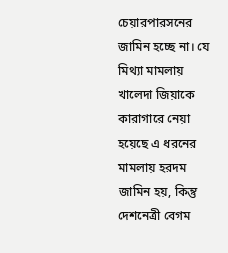চেয়ারপারসনের জামিন হচ্ছে না। যে মিথ্যা মামলায় খালেদা জিয়াকে কারাগারে নেয়া হয়েছে এ ধরনের মামলায় হরদম জামিন হয়, কিন্তু দেশনেত্রী বেগম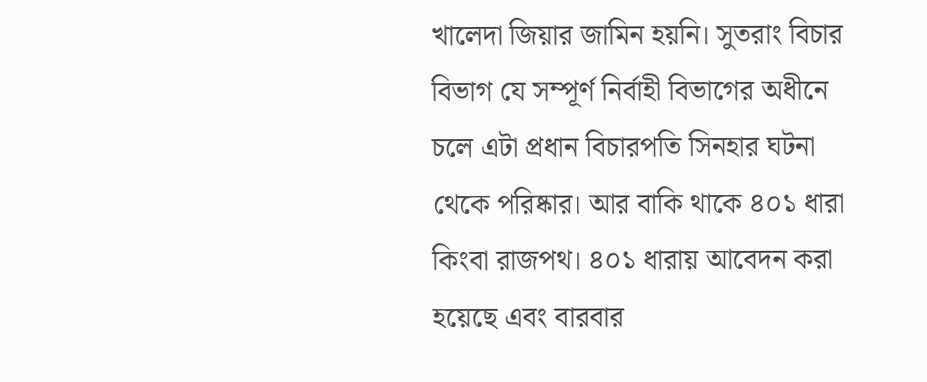খালেদা জিয়ার জামিন হয়নি। সুতরাং বিচার বিভাগ যে সম্পূর্ণ নির্বাহী বিভাগের অধীনে চলে এটা প্রধান বিচারপতি সিনহার ঘটনা থেকে পরিষ্কার। আর বাকি থাকে ৪০১ ধারা কিংবা রাজপথ। ৪০১ ধারায় আবেদন করা হয়েছে এবং বারবার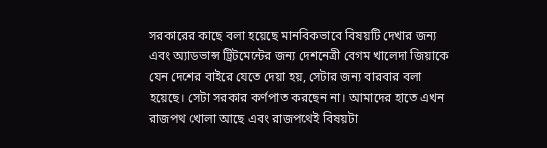সরকারের কাছে বলা হয়েছে মানবিকভাবে বিষয়টি দেখার জন্য এবং অ্যাডভান্স ট্রিটমেন্টের জন্য দেশনেত্রী বেগম খালেদা জিয়াকে যেন দেশের বাইরে যেতে দেয়া হয়, সেটার জন্য বারবার বলা হয়েছে। সেটা সরকার কর্ণপাত করছেন না। আমাদের হাতে এখন রাজপথ খোলা আছে এবং রাজপথেই বিষয়টা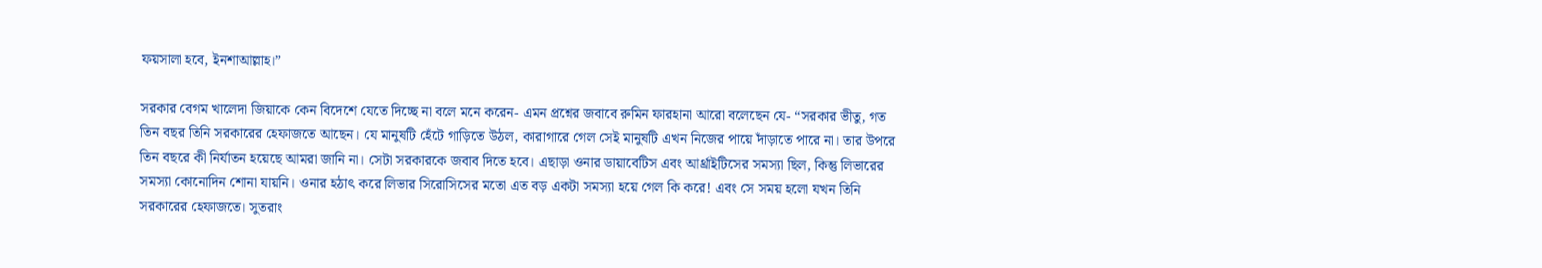ফয়সালা হবে, ইনশাআল্লাহ।”

সরকার বেগম খালেদা জিয়াকে কেন বিদেশে যেতে দিচ্ছে না বলে মনে করেন- এমন প্রশ্নের জবাবে রুমিন ফারহানা আরো বলেছেন যে- “সরকার ভীতু, গত তিন বছর তিনি সরকারের হেফাজতে আছেন। যে মানুষটি হেঁটে গাড়িতে উঠল, কারাগারে গেল সেই মানুষটি এখন নিজের পায়ে দাঁড়াতে পারে না। তার উপরে তিন বছরে কী নির্যাতন হয়েছে আমরা জানি না। সেটা সরকারকে জবাব দিতে হবে। এছাড়া ওনার ডায়াবেটিস এবং আর্থ্রাইটিসের সমস্যা ছিল, কিন্তু লিভারের সমস্যা কোনোদিন শোনা যায়নি। ওনার হঠাৎ করে লিভার সিরোসিসের মতো এত বড় একটা সমস্যা হয়ে গেল কি করে! এবং সে সময় হলো যখন তিনি সরকারের হেফাজতে। সুতরাং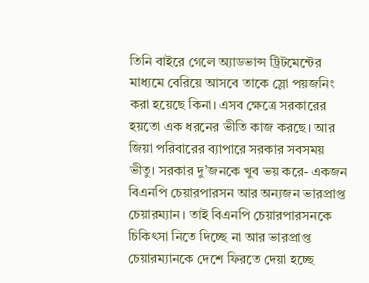তিনি বাইরে গেলে অ্যাডভান্স ট্রিটমেন্টের মাধ্যমে বেরিয়ে আসবে তাকে স্লো পয়জনিং করা হয়েছে কিনা। এসব ক্ষেত্রে সরকারের হয়তো এক ধরনের ভীতি কাজ করছে। আর জিয়া পরিবারের ব্যাপারে সরকার সবসময় ভীতু। সরকার দু’জনকে খুব ভয় করে- একজন বিএনপি চেয়ারপারসন আর অন্যজন ভারপ্রাপ্ত চেয়ারম্যান। তাই বিএনপি চেয়ারপারসনকে চিকিৎসা নিতে দিচ্ছে না আর ভারপ্রাপ্ত চেয়ারম্যানকে দেশে ফিরতে দেয়া হচ্ছে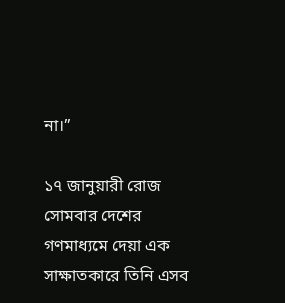না।”

১৭ জানুয়ারী রোজ সোমবার দেশের গণমাধ্যমে দেয়া এক সাক্ষাতকারে তিনি এসব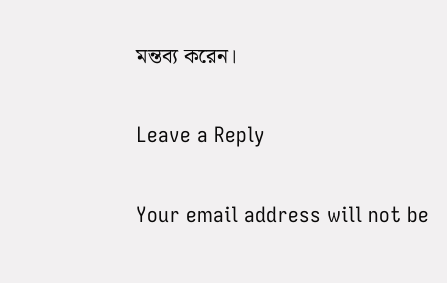মন্তব্য করেন।

Leave a Reply

Your email address will not be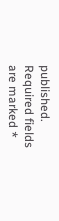published. Required fields are marked *